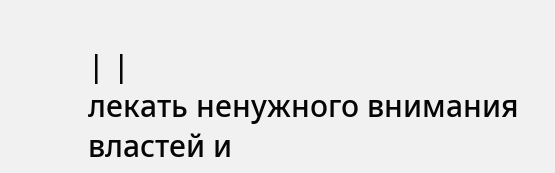| |
лекать ненужного внимания
властей и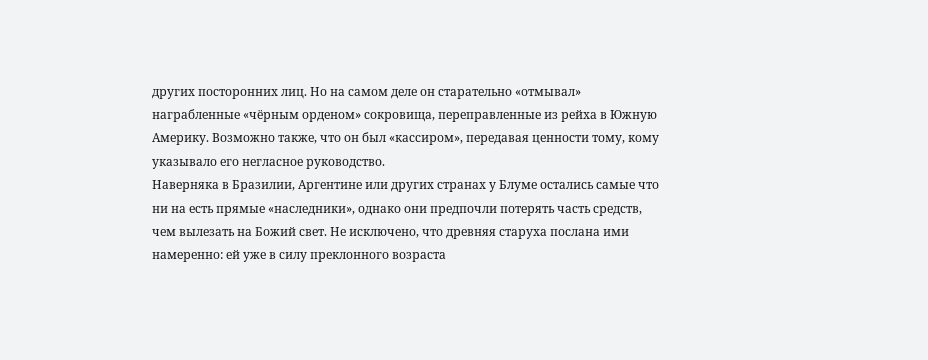других посторонних лиц. Но на самом деле он старательно «отмывал»
награбленные «чёрным орденом» сокровища, переправленные из рейха в Южную
Америку. Возможно также, что он был «кассиром», передавая ценности тому, кому
указывало его негласное руководство.
Наверняка в Бразилии, Аргентине или других странах у Блуме остались самые что
ни на есть прямые «наследники», однако они предпочли потерять часть средств,
чем вылезать на Божий свет. Не исключено, что древняя старуха послана ими
намеренно: ей уже в силу преклонного возраста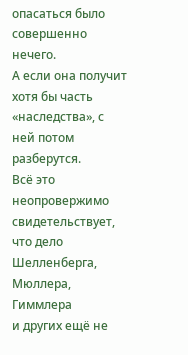опасаться было совершенно нечего.
А если она получит хотя бы часть «наследства», с ней потом разберутся.
Всё это неопровержимо свидетельствует, что дело Шелленберга, Мюллера, Гиммлера
и других ещё не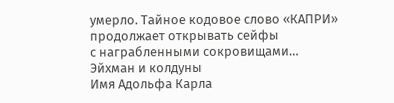умерло. Тайное кодовое слово «КАПРИ» продолжает открывать сейфы
с награбленными сокровищами…
Эйхман и колдуны
Имя Адольфа Карла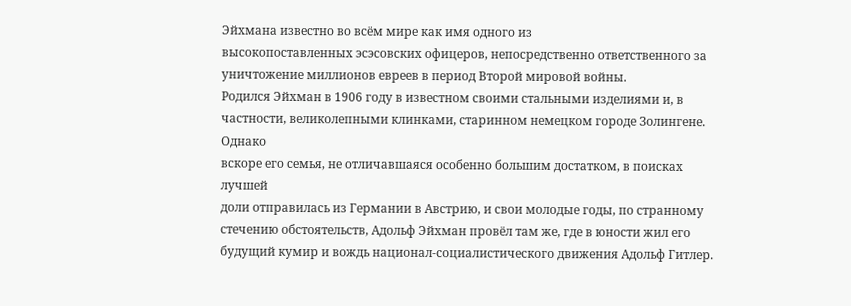Эйхмана известно во всём мире как имя одного из
высокопоставленных эсэсовских офицеров, непосредственно ответственного за
уничтожение миллионов евреев в период Второй мировой войны.
Родился Эйхман в 1906 году в известном своими стальными изделиями и, в
частности, великолепными клинками, старинном немецком городе Золингене. Однако
вскоре его семья, не отличавшаяся особенно большим достатком, в поисках лучшей
доли отправилась из Германии в Австрию, и свои молодые годы, по странному
стечению обстоятельств, Адольф Эйхман провёл там же, где в юности жил его
будущий кумир и вождь национал-социалистического движения Адольф Гитлер.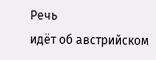Речь
идёт об австрийском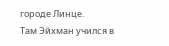городе Линце.
Там Эйхман учился в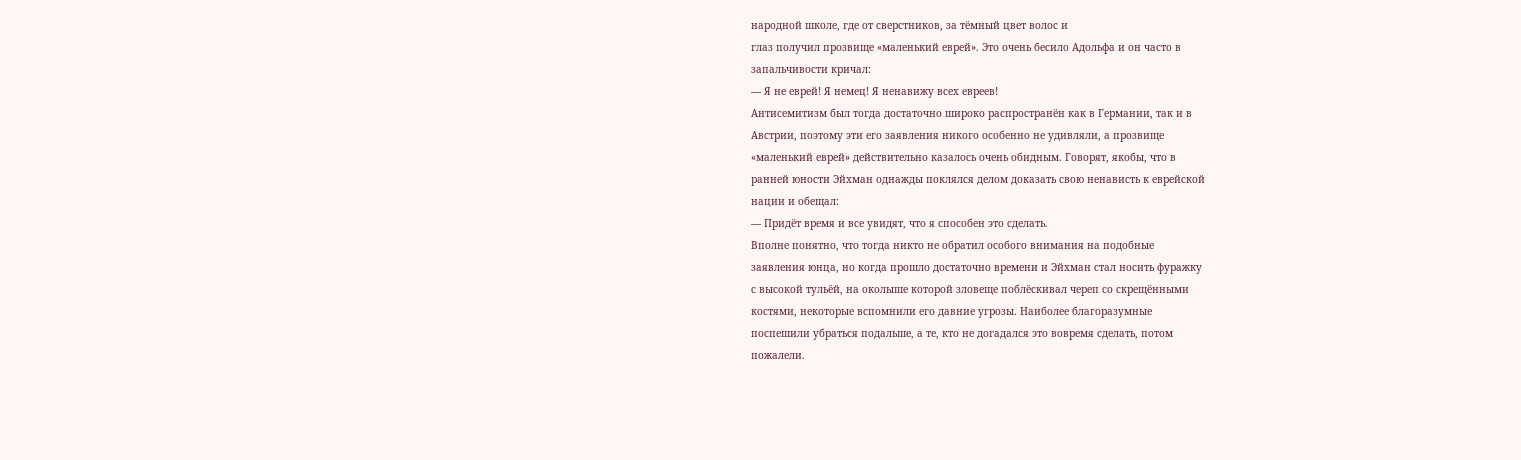народной школе, где от сверстников, за тёмный цвет волос и
глаз получил прозвище «маленький еврей». Это очень бесило Адольфа и он часто в
запальчивости кричал:
— Я не еврей! Я немец! Я ненавижу всех евреев!
Антисемитизм был тогда достаточно широко распространён как в Германии, так и в
Австрии, поэтому эти его заявления никого особенно не удивляли, а прозвище
«маленький еврей» действительно казалось очень обидным. Говорят, якобы, что в
ранней юности Эйхман однажды поклялся делом доказать свою ненависть к еврейской
нации и обещал:
— Придёт время и все увидят, что я способен это сделать.
Вполне понятно, что тогда никто не обратил особого внимания на подобные
заявления юнца, но когда прошло достаточно времени и Эйхман стал носить фуражку
с высокой тульёй, на околыше которой зловеще поблёскивал череп со скрещёнными
костями, некоторые вспомнили его давние угрозы. Наиболее благоразумные
поспешили убраться подальше, а те, кто не догадался это вовремя сделать, потом
пожалели.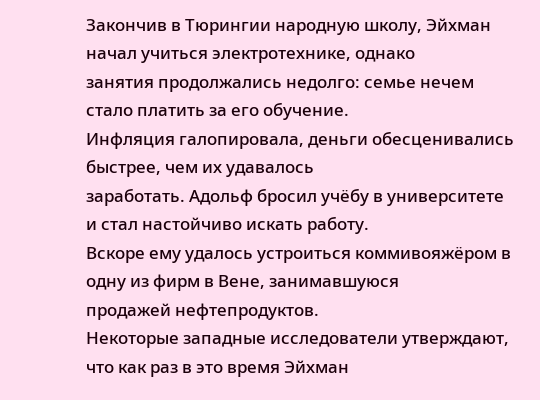Закончив в Тюрингии народную школу, Эйхман начал учиться электротехнике, однако
занятия продолжались недолго: семье нечем стало платить за его обучение.
Инфляция галопировала, деньги обесценивались быстрее, чем их удавалось
заработать. Адольф бросил учёбу в университете и стал настойчиво искать работу.
Вскоре ему удалось устроиться коммивояжёром в одну из фирм в Вене, занимавшуюся
продажей нефтепродуктов.
Некоторые западные исследователи утверждают, что как раз в это время Эйхман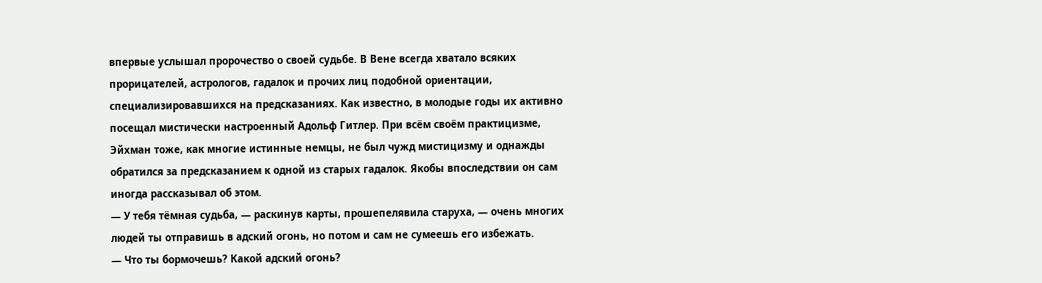впервые услышал пророчество о своей судьбе. В Вене всегда хватало всяких
прорицателей, астрологов, гадалок и прочих лиц подобной ориентации,
специализировавшихся на предсказаниях. Как известно, в молодые годы их активно
посещал мистически настроенный Адольф Гитлер. При всём своём практицизме,
Эйхман тоже, как многие истинные немцы, не был чужд мистицизму и однажды
обратился за предсказанием к одной из старых гадалок. Якобы впоследствии он сам
иногда рассказывал об этом.
— У тебя тёмная судьба, — раскинув карты, прошепелявила старуха, — очень многих
людей ты отправишь в адский огонь, но потом и сам не сумеешь его избежать.
— Что ты бормочешь? Какой адский огонь?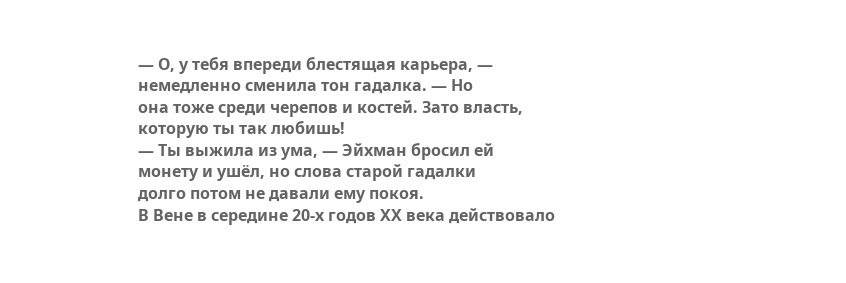— О, у тебя впереди блестящая карьера, — немедленно сменила тон гадалка. — Но
она тоже среди черепов и костей. Зато власть, которую ты так любишь!
— Ты выжила из ума, — Эйхман бросил ей монету и ушёл, но слова старой гадалки
долго потом не давали ему покоя.
В Вене в середине 20-х годов XX века действовало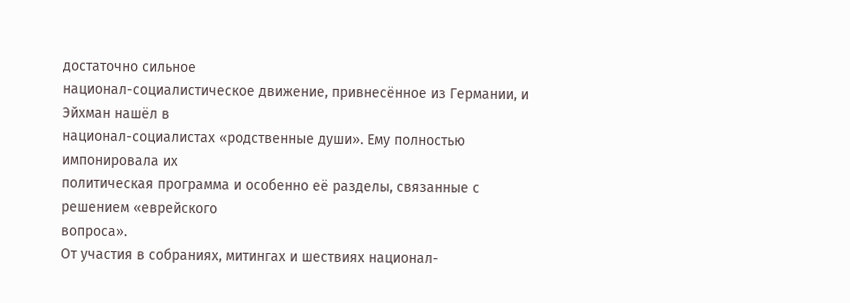достаточно сильное
национал-социалистическое движение, привнесённое из Германии, и Эйхман нашёл в
национал-социалистах «родственные души». Ему полностью импонировала их
политическая программа и особенно её разделы, связанные с решением «еврейского
вопроса».
От участия в собраниях, митингах и шествиях национал-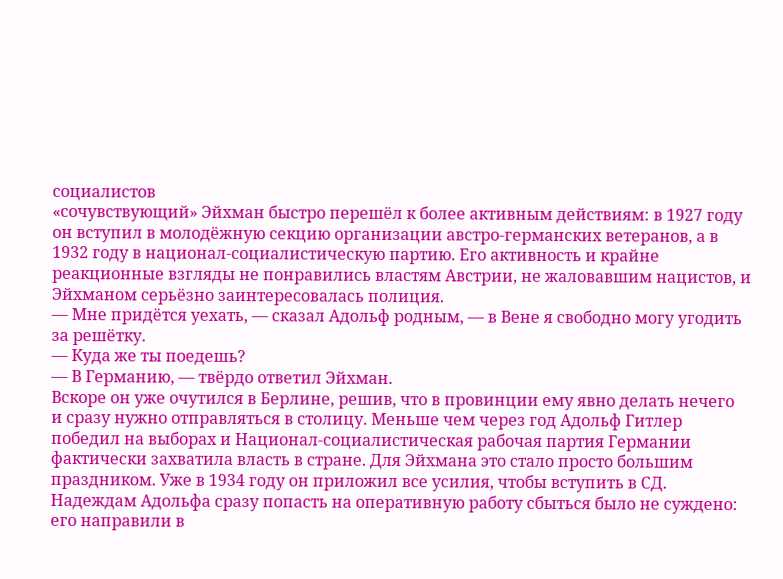социалистов
«сочувствующий» Эйхман быстро перешёл к более активным действиям: в 1927 году
он вступил в молодёжную секцию организации австро-германских ветеранов, а в
1932 году в национал-социалистическую партию. Его активность и крайне
реакционные взгляды не понравились властям Австрии, не жаловавшим нацистов, и
Эйхманом серьёзно заинтересовалась полиция.
— Мне придётся уехать, — сказал Адольф родным, — в Вене я свободно могу угодить
за решётку.
— Куда же ты поедешь?
— В Германию, — твёрдо ответил Эйхман.
Вскоре он уже очутился в Берлине, решив, что в провинции ему явно делать нечего
и сразу нужно отправляться в столицу. Меньше чем через год Адольф Гитлер
победил на выборах и Национал-социалистическая рабочая партия Германии
фактически захватила власть в стране. Для Эйхмана это стало просто большим
праздником. Уже в 1934 году он приложил все усилия, чтобы вступить в СД.
Надеждам Адольфа сразу попасть на оперативную работу сбыться было не суждено:
его направили в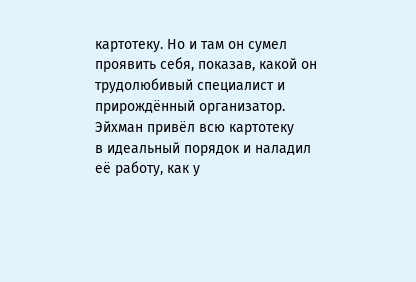картотеку. Но и там он сумел проявить себя, показав, какой он
трудолюбивый специалист и прирождённый организатор. Эйхман привёл всю картотеку
в идеальный порядок и наладил её работу, как у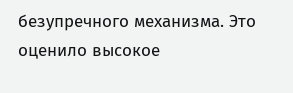безупречного механизма. Это
оценило высокое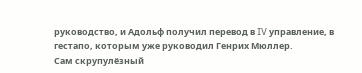руководство, и Адольф получил перевод в IV управление, в
гестапо, которым уже руководил Генрих Мюллер.
Сам скрупулёзный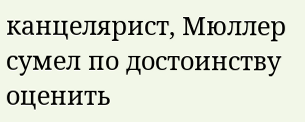канцелярист, Мюллер сумел по достоинству оценить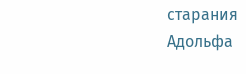старания
Адольфа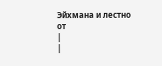Эйхмана и лестно от
|
|